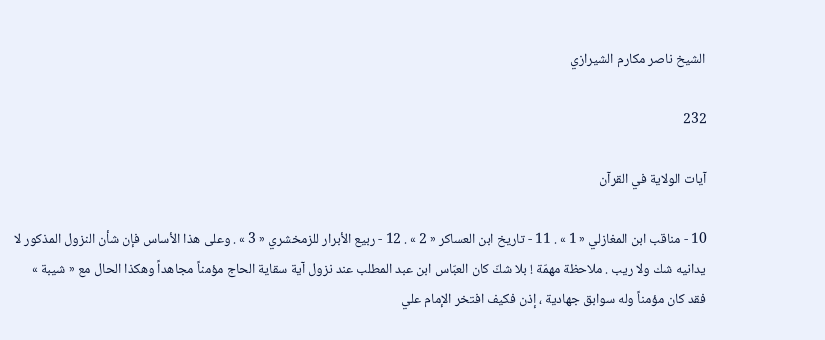الشيخ ناصر مكارم الشيرازي

232

آيات الولاية في القرآن

10 - مناقب ابن المغازلي « 1 » . 11 - تاريخ ابن العساكر « 2 » . 12 - ربيع الأبرار للزمخشري « 3 » . وعلى هذا الأساس فإن شأن النزول المذكور لا يدانيه شك ولا ريب . ملاحظة مهمّة ! بلا شكّ كان العبّاس ابن عبد المطلب عند نزول آية سقاية الحاج مؤمناً مجاهداً وهكذا الحال مع « شيبة » فقد كان مؤمناً وله سوابق جهادية ، إذن فكيف افتخر الإمام علي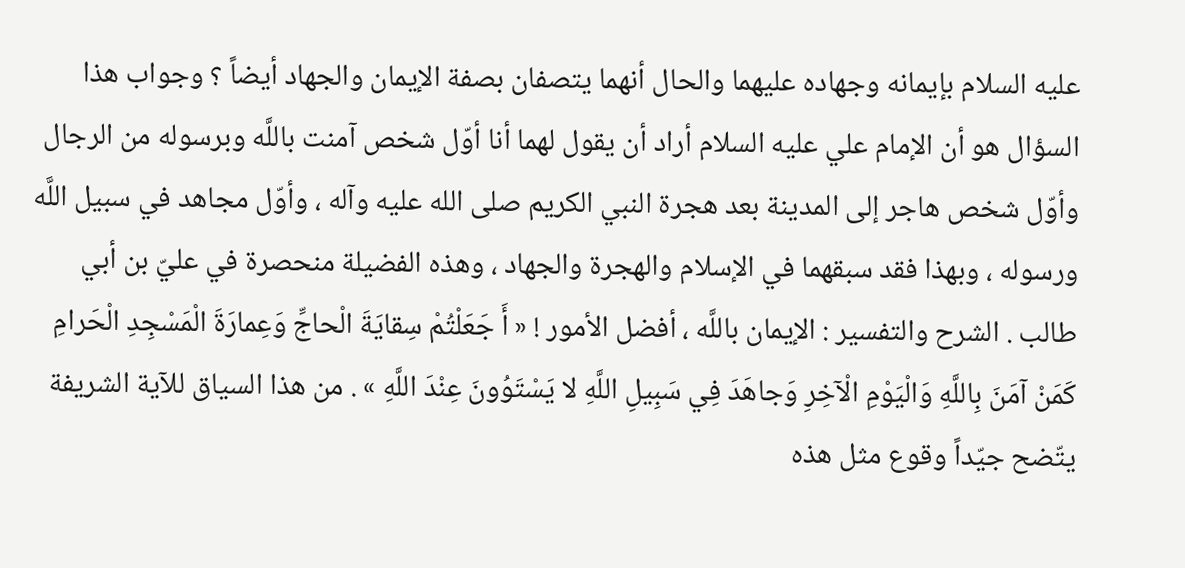عليه السلام بإيمانه وجهاده عليهما والحال أنهما يتصفان بصفة الإيمان والجهاد أيضاً ؟ وجواب هذا السؤال هو أن الإمام علي عليه السلام أراد أن يقول لهما أنا أوّل شخص آمنت باللَّه وبرسوله من الرجال وأوّل شخص هاجر إلى المدينة بعد هجرة النبي الكريم صلى الله عليه وآله ، وأوّل مجاهد في سبيل اللَّه ورسوله ، وبهذا فقد سبقهما في الإسلام والهجرة والجهاد ، وهذه الفضيلة منحصرة في عليّ بن أبي طالب . الشرح والتفسير : الإيمان باللَّه ، أفضل الأمور ! « أَ جَعَلْتُمْ سِقايَةَ الْحاجِّ وَعِمارَةَ الْمَسْجِدِ الْحَرامِ كَمَنْ آمَنَ بِاللَّهِ وَالْيَوْمِ الْآخِرِ وَجاهَدَ فِي سَبِيلِ اللَّهِ لا يَسْتَوُونَ عِنْدَ اللَّهِ » . من هذا السياق للآية الشريفة يتّضح جيّداً وقوع مثل هذه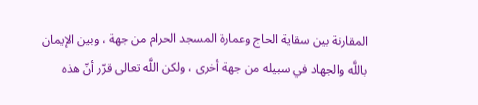المقارنة بين سقاية الحاج وعمارة المسجد الحرام من جهة ، وبين الإيمان باللَّه والجهاد في سبيله من جهة أخرى ، ولكن اللَّه تعالى قرّر أنّ هذه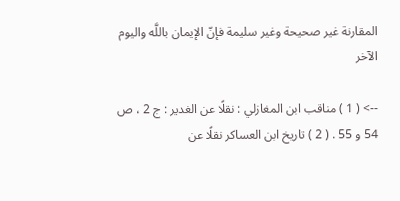المقارنة غير صحيحة وغير سليمة فإنّ الإيمان باللَّه واليوم الآخر

--> ( 1 ) مناقب ابن المغازلي : نقلًا عن الغدير : ج 2 ، ص 54 و 55 . ( 2 ) تاريخ ابن العساكر نقلًا عن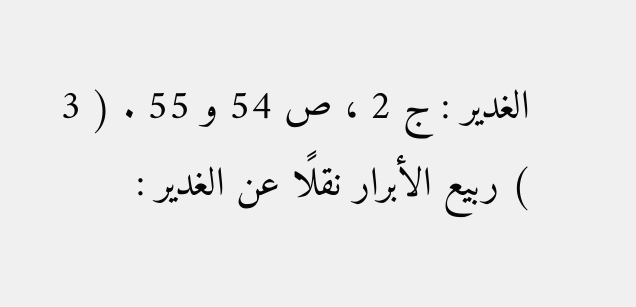الغدير : ج 2 ، ص 54 و 55 . ( 3 ) ربيع الأبرار نقلًا عن الغدير :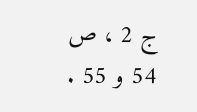ج 2 ، ص 54 و 55 .